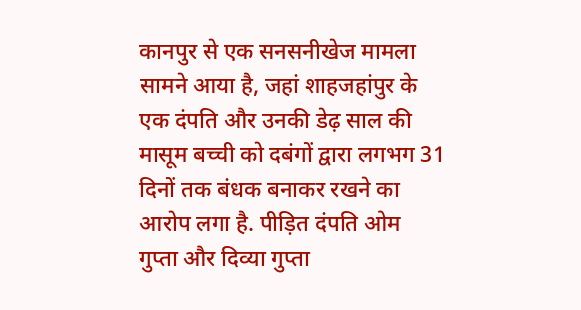कानपुर से एक सनसनीखेज मामला सामने आया है, जहां शाहजहांपुर के एक दंपति और उनकी डेढ़ साल की मासूम बच्ची को दबंगों द्वारा लगभग 31 दिनों तक बंधक बनाकर रखने का आरोप लगा है. पीड़ित दंपति ओम गुप्ता और दिव्या गुप्ता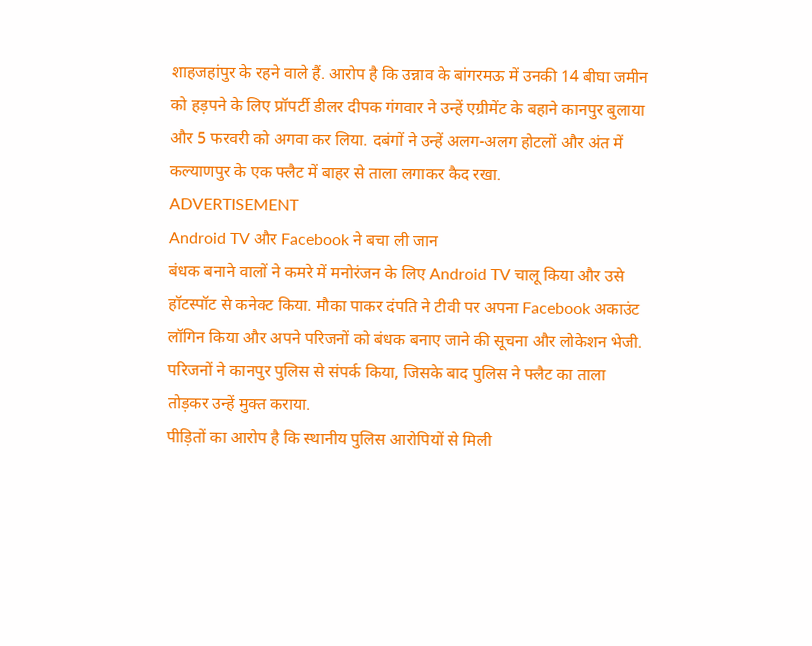शाहजहांपुर के रहने वाले हैं. आरोप है कि उन्नाव के बांगरमऊ में उनकी 14 बीघा जमीन को हड़पने के लिए प्रॉपर्टी डीलर दीपक गंगवार ने उन्हें एग्रीमेंट के बहाने कानपुर बुलाया और 5 फरवरी को अगवा कर लिया. दबंगों ने उन्हें अलग-अलग होटलों और अंत में कल्याणपुर के एक फ्लैट में बाहर से ताला लगाकर कैद रखा.
ADVERTISEMENT
Android TV और Facebook ने बचा ली जान
बंधक बनाने वालों ने कमरे में मनोरंजन के लिए Android TV चालू किया और उसे हॉटस्पॉट से कनेक्ट किया. मौका पाकर दंपति ने टीवी पर अपना Facebook अकाउंट लॉगिन किया और अपने परिजनों को बंधक बनाए जाने की सूचना और लोकेशन भेजी. परिजनों ने कानपुर पुलिस से संपर्क किया, जिसके बाद पुलिस ने फ्लैट का ताला तोड़कर उन्हें मुक्त कराया.
पीड़ितों का आरोप है कि स्थानीय पुलिस आरोपियों से मिली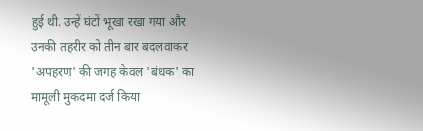हुई थी. उन्हें घंटों भूखा रखा गया और उनकी तहरीर को तीन बार बदलवाकर 'अपहरण' की जगह केवल 'बंधक' का मामूली मुकदमा दर्ज किया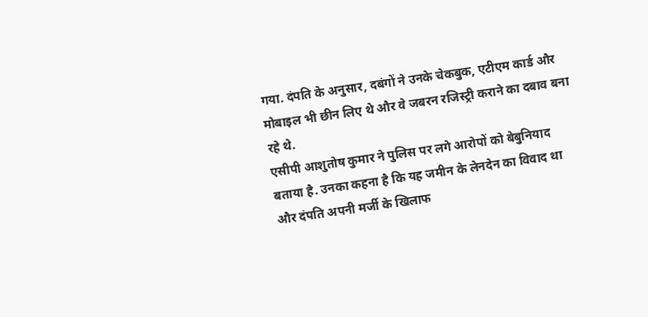गया. दंपति के अनुसार, दबंगों ने उनके चेकबुक, एटीएम कार्ड और मोबाइल भी छीन लिए थे और वे जबरन रजिस्ट्री कराने का दबाव बना रहे थे.
एसीपी आशुतोष कुमार ने पुलिस पर लगे आरोपों को बेबुनियाद बताया है. उनका कहना है कि यह जमीन के लेनदेन का विवाद था और दंपति अपनी मर्जी के खिलाफ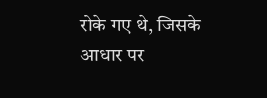रोके गए थे, जिसके आधार पर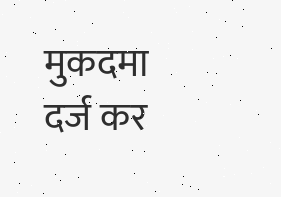मुकदमा दर्ज कर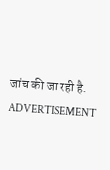जांच की जा रही है.
ADVERTISEMENT